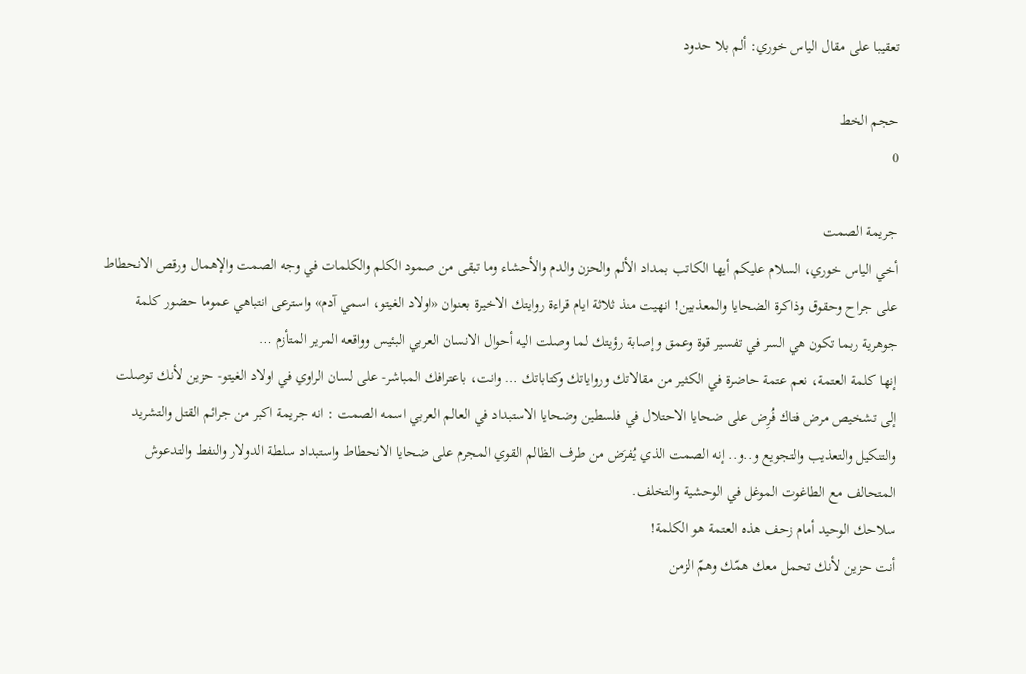تعقيبا على مقال الياس خوري: ألم بلا حدود

حجم الخط
0

جريمة الصمت
أخي الياس خوري، السلام عليكم أيها الكاتب بمداد الألم والحزن والدم والأحشاء وما تبقى من صمود الكلم والكلمات في وجه الصمت والإهمال ورقص الانحطاط على جراح وحقوق وذاكرة الضحايا والمعذبين! انهيت منذ ثلاثة ايام قراءة روايتك الاخيرة بعنوان «اولاد الغيتو، اسمي آدم» واسترعى انتباهي عموما حضور كلمة جوهرية ربما تكون هي السر في تفسير قوة وعمق وإصابة رؤيتك لما وصلت اليه أحوال الانسان العربي البئيس وواقعه المرير المتأزم …
إنها كلمة العتمة، نعم عتمة حاضرة في الكثير من مقالاتك ورواياتك وكتاباتك … وانت، باعترافك المباشر- على لسان الراوي في اولاد الغيتو- حزين لأنك توصلت إلى تشخيص مرض فتاك فُرِض على ضحايا الاحتلال في فلسطين وضحايا الاستبداد في العالم العربي اسمه الصمت : انه جريمة اكبر من جرائم القتل والتشريد والتنكيل والتعذيب والتجويع و..و.. إنه الصمت الذي يُفرَض من طرف الظالم القوي المجرم على ضحايا الانحطاط واستبداد سلطة الدولار والنفط والتدعوش المتحالف مع الطاغوت الموغل في الوحشية والتخلف.
سلاحك الوحيد أمام زحف هذه العتمة هو الكلمة!
أنت حزين لأنك تحمل معك همّك وهمّ الزمن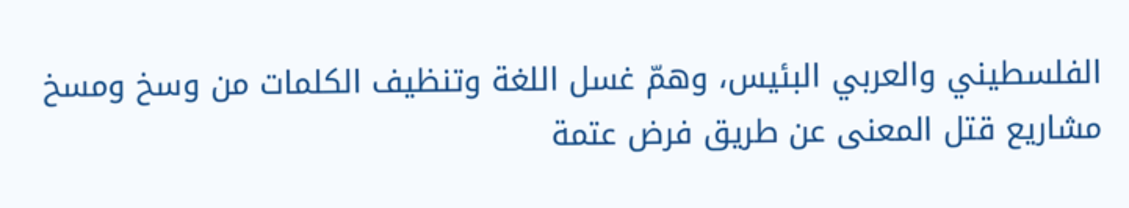الفلسطيني والعربي البئيس، وهمّ غسل اللغة وتنظيف الكلمات من وسخ ومسخ مشاريع قتل المعنى عن طريق فرض عتمة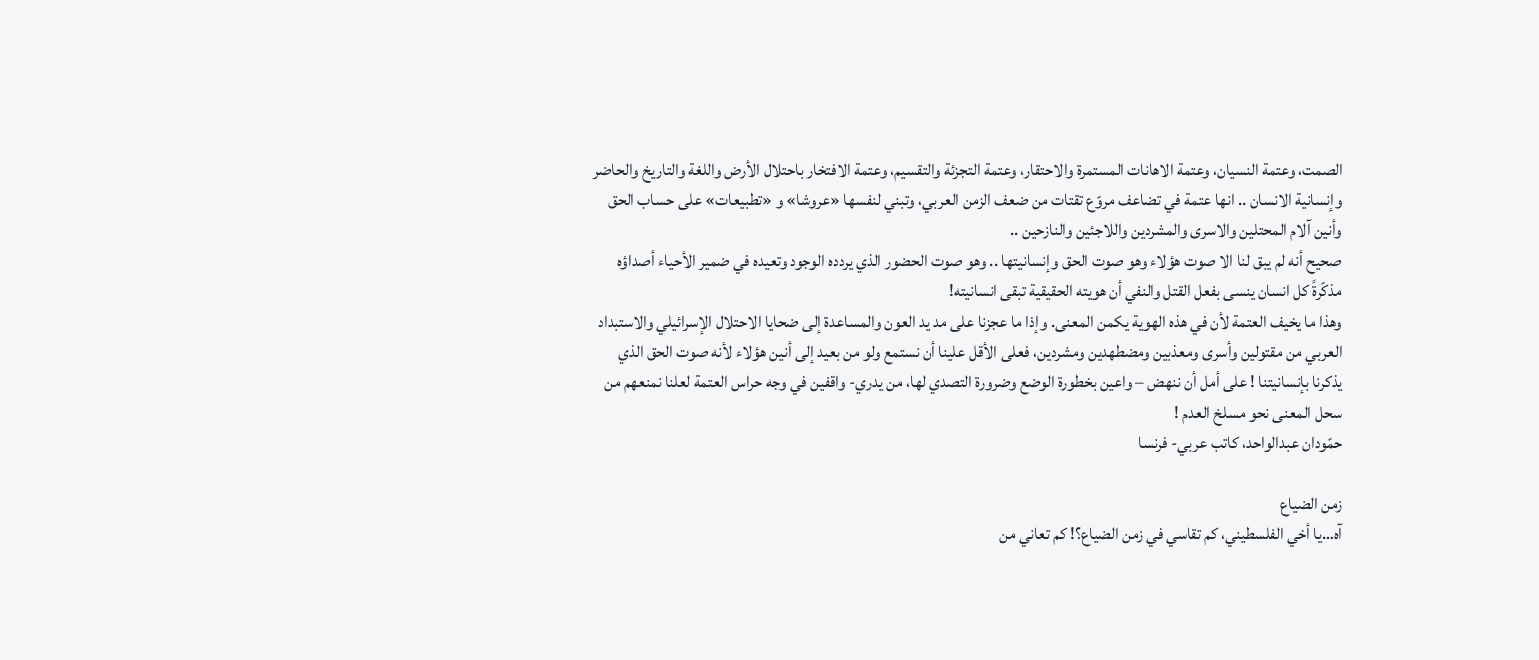الصمت، وعتمة النسيان، وعتمة الاهانات المستمرة والاحتقار، وعتمة التجزئة والتقسيم، وعتمة الافتخار باحتلال الأرض واللغة والتاريخ والحاضر وإنسانية الانسان .. انها عتمة في تضاعف مروّع تقتات من ضعف الزمن العربي، وتبني لنفسها «عروشا» و «تطبيعات» على حساب الحق وأنين آلام المحتلين والاسرى والمشردين واللاجئين والنازحين ..
صحيح أنه لم يبق لنا الا صوت هؤلاء وهو صوت الحق وإنسانيتها .. وهو صوت الحضور الذي يردده الوجود وتعيده في ضمير الأحياء أصداؤه مذكّرةً كل انسان ينسى بفعل القتل والنفي أن هويته الحقيقية تبقى انسانيته!
وهذا ما يخيف العتمة لأن في هذه الهوية يكمن المعنى. وإذا ما عجزنا على مد يد العون والمساعدة إلى ضحايا الاحتلال الإسرائيلي والاستبداد العربي من مقتولين وأسرى ومعذبين ومضطهدين ومشردين، فعلى الأقل علينا أن نستمع ولو من بعيد إلى أنين هؤلاء لأنه صوت الحق الذي يذكرنا بإنسانيتنا ! على أمل أن ننهض – واعين بخطورة الوضع وضرورة التصدي لها، من يدري- واقفين في وجه حراس العتمة لعلنا نمنعهم من سحل المعنى نحو مسلخ العدم !
حمّودان عبدالواحد، كاتب عربي- فرنسا

زمن الضياع
آه…يا أخي الفلسطيني، كم تقاسي في زمن الضياع؟! كم تعاني من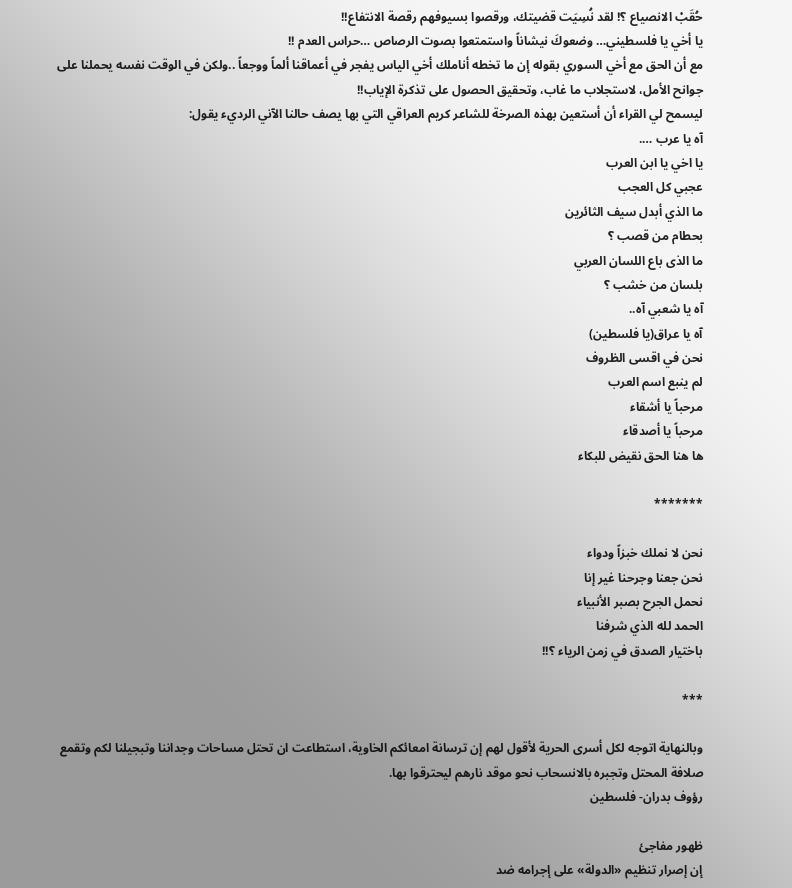حُقَبْ الانصياع ؟! لقد نُسِيَت قضيتك، ورقصوا بسيوفهم رقصة الانتفاع!!
يا أخي يا فلسطيني… وضعوكَ نيشاناً واستمتعوا بصوت الرصاص …حراس العدم !!
مع أن الحق مع أخي السوري بقوله إن ما تخطه أناملك أخي الياس يفجر في أعماقنا ألماً ووجعاً ..ولكن في الوقت نفسه يحملنا على جوانح الأمل، لاستجلاب ما غاب، وتحقيق الحصول على تذكرة الإياب!!
ليسمح لي القراء أن أستعين بهذه الصرخة للشاعر كريم العراقي التي بها يصف حالنا الآني الرديء يقول:
آه يا عرب ….
يا اخي يا ابن العرب
عجبي كل العجب
ما الذي أبدل سيف الثائرين
بحطام من قصب ؟
ما الذى باع اللسان العربي
بلسان من خشب ؟
آه يا شعبي آه..
آه يا عراق(يا فلسطين)
نحن في اقسى الظروف
لم ينبع اسم العرب
مرحباً يا أشقاء
مرحباً يا أصدقاء
ها هنا الحق نقيض للبكاء

*******

نحن لا نملك خبزاً ودواء
نحن جعنا وجرحنا غير إنا
نحمل الجرح بصبر الأنبياء
الحمد لله الذي شرفنا
باختيار الصدق في زمن الرياء ؟!!

***

وبالنهاية اتوجه لكل أسرى الحرية لأقول لهم إن ترسانة امعائكم الخاوية، استطاعت ان تحتل مساحات وجداننا وتبجيلنا لكم وتقمع صلافة المحتل وتجبره بالانسحاب نحو موقد نارهم ليحترقوا بها.
رؤوف بدران- فلسطين

ظهور مفاجئ
إن إصرار تنظيم «الدولة» على إجرامه ضد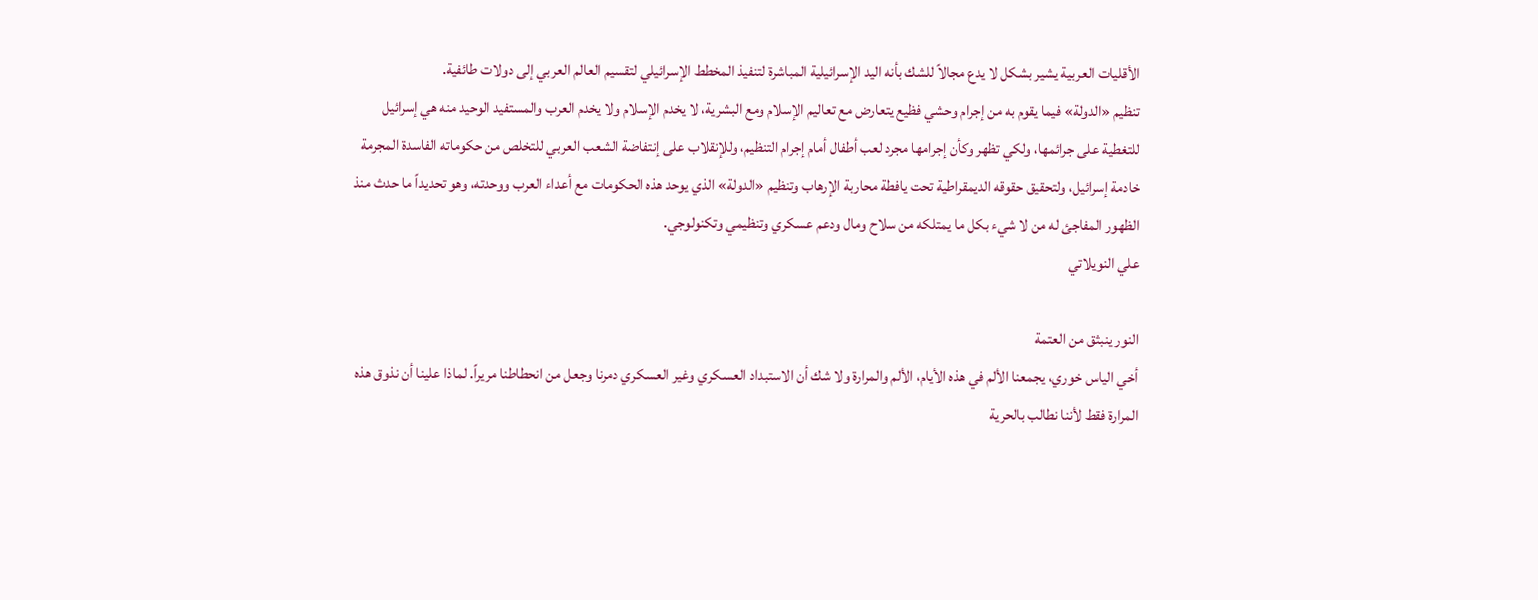الأقليات العربية يشير بشكل لا يدع مجالاً للشك بأنه اليد الإسرائيلية المباشرة لتنفيذ المخطط الإسرائيلي لتقسيم العالم العربي إلى دولات طائفية.
تنظيم «الدولة» فيما يقوم به من إجرام وحشي فظيع يتعارض مع تعاليم الإسلام ومع البشرية، لا يخدم الإسلام ولا يخدم العرب والمستفيد الوحيد منه هي إسرائيل للتغطية على جرائمها، ولكي تظهر وكأن إجرامها مجرد لعب أطفال أمام إجرام التنظيم، وللإنقلاب على إنتفاضة الشعب العربي للتخلص من حكوماته الفاسدة المجرمة خادمة إسرائيل، ولتحقيق حقوقه الديمقراطية تحت يافطة محاربة الإرهاب وتنظيم «الدولة» الذي يوحد هذه الحكومات مع أعداء العرب ووحدته، وهو تحديداً ما حدث منذ الظهور المفاجئ له من لا شيء بكل ما يمتلكه من سلاح ومال ودعم عسكري وتنظيمي وتكنولوجي.
علي النويلاتي

النور ينبثق من العتمة
أخي الياس خوري، يجمعنا الألم في هذه الأيام، الألم والمرارة ولا شك أن الاستبداد العسكري وغير العسكري دمرنا وجعل من انحطاطنا مريراً. لماذا علينا أن نذوق هذه المرارة فقط لأننا نطالب بالحرية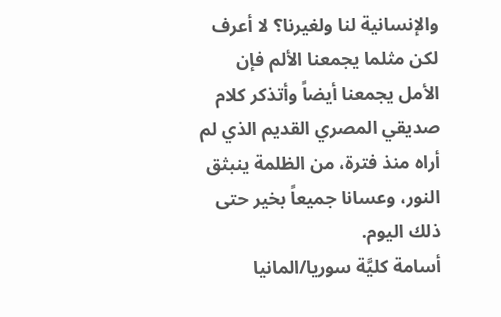والإنسانية لنا ولغيرنا؟ لا أعرف لكن مثلما يجمعنا الألم فإن الأمل يجمعنا أيضاً وأتذكر كلام صديقي المصري القديم الذي لم أراه منذ فترة، من الظلمة ينبثق النور، وعسانا جميعاً بخير حتى ذلك اليوم.
أسامة كليَّة سوريا/المانيا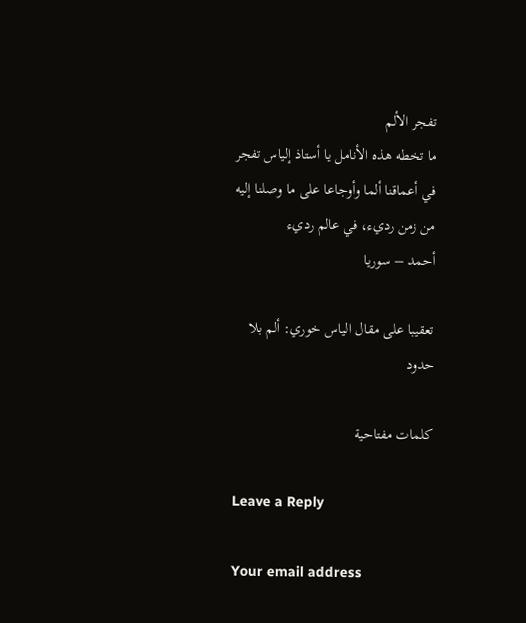تفجر الألم
ما تخطه هذه الأنامل يا أستاذ إلياس تفجر في أعماقنا ألما وأوجاعا على ما وصلنا إليه من زمن رديء، في عالم رديء
أحمد – سوريا

تعقيبا على مقال الياس خوري: ألم بلا حدود

كلمات مفتاحية

Leave a Reply

Your email address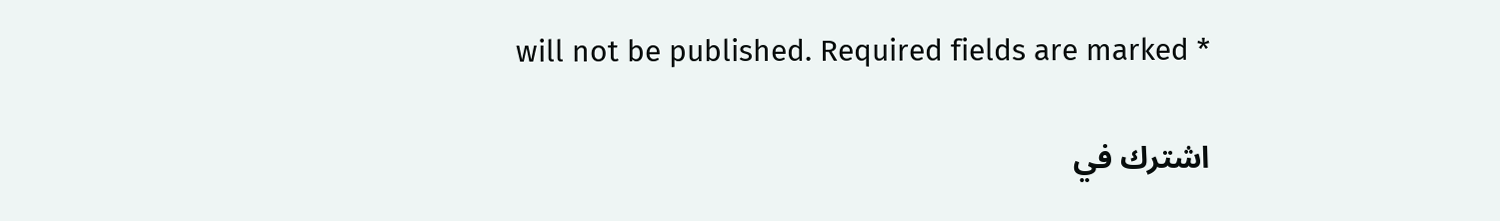will not be published. Required fields are marked *

اشترك في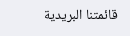قائمتنا البريدية